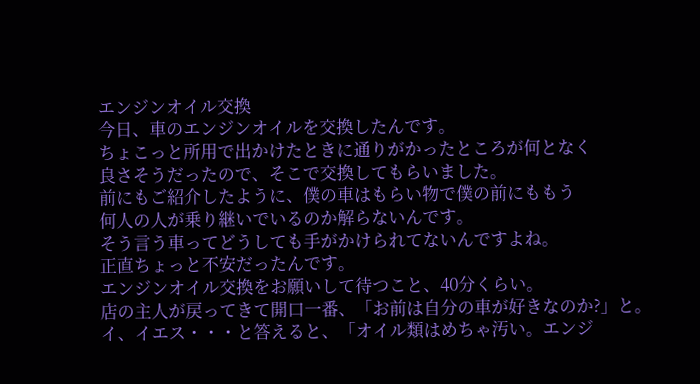エンジンオイル交換
今日、車のエンジンオイルを交換したんです。
ちょこっと所用で出かけたときに通りがかったところが何となく
良さそうだったので、そこで交換してもらいました。
前にもご紹介したように、僕の車はもらい物で僕の前にももう
何人の人が乗り継いでいるのか解らないんです。
そう言う車ってどうしても手がかけられてないんですよね。
正直ちょっと不安だったんです。
エンジンオイル交換をお願いして待つこと、40分くらい。
店の主人が戻ってきて開口一番、「お前は自分の車が好きなのか?」と。
イ、イエス・・・と答えると、「オイル類はめちゃ汚い。エンジ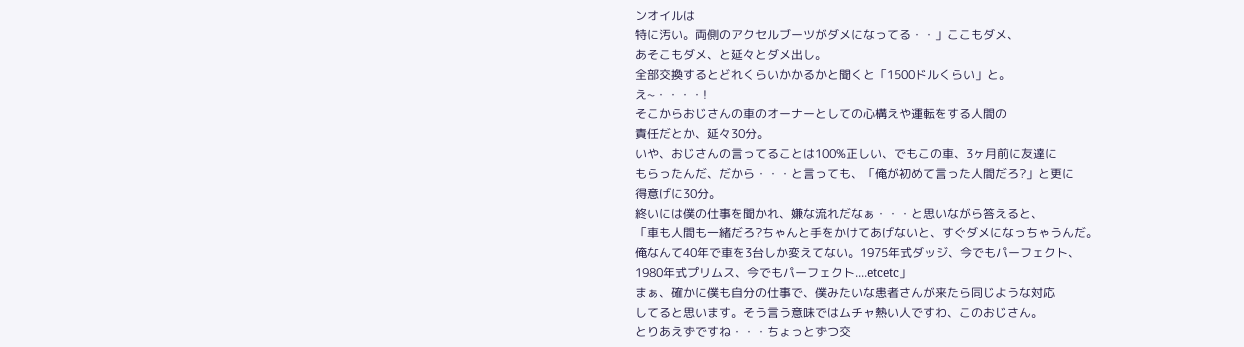ンオイルは
特に汚い。両側のアクセルブーツがダメになってる・・」ここもダメ、
あそこもダメ、と延々とダメ出し。
全部交換するとどれくらいかかるかと聞くと「1500ドルくらい」と。
え~・・・・!
そこからおじさんの車のオーナーとしての心構えや運転をする人間の
責任だとか、延々30分。
いや、おじさんの言ってることは100%正しい、でもこの車、3ヶ月前に友達に
もらったんだ、だから・・・と言っても、「俺が初めて言った人間だろ?」と更に
得意げに30分。
終いには僕の仕事を聞かれ、嫌な流れだなぁ・・・と思いながら答えると、
「車も人間も一緒だろ?ちゃんと手をかけてあげないと、すぐダメになっちゃうんだ。
俺なんて40年で車を3台しか変えてない。1975年式ダッジ、今でもパーフェクト、
1980年式プリムス、今でもパーフェクト....etcetc」
まぁ、確かに僕も自分の仕事で、僕みたいな患者さんが来たら同じような対応
してると思います。そう言う意味ではムチャ熱い人ですわ、このおじさん。
とりあえずですね・・・ちょっとずつ交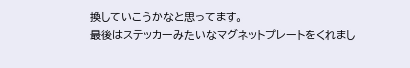換していこうかなと思ってます。
最後はステッカーみたいなマグネットプレートをくれまし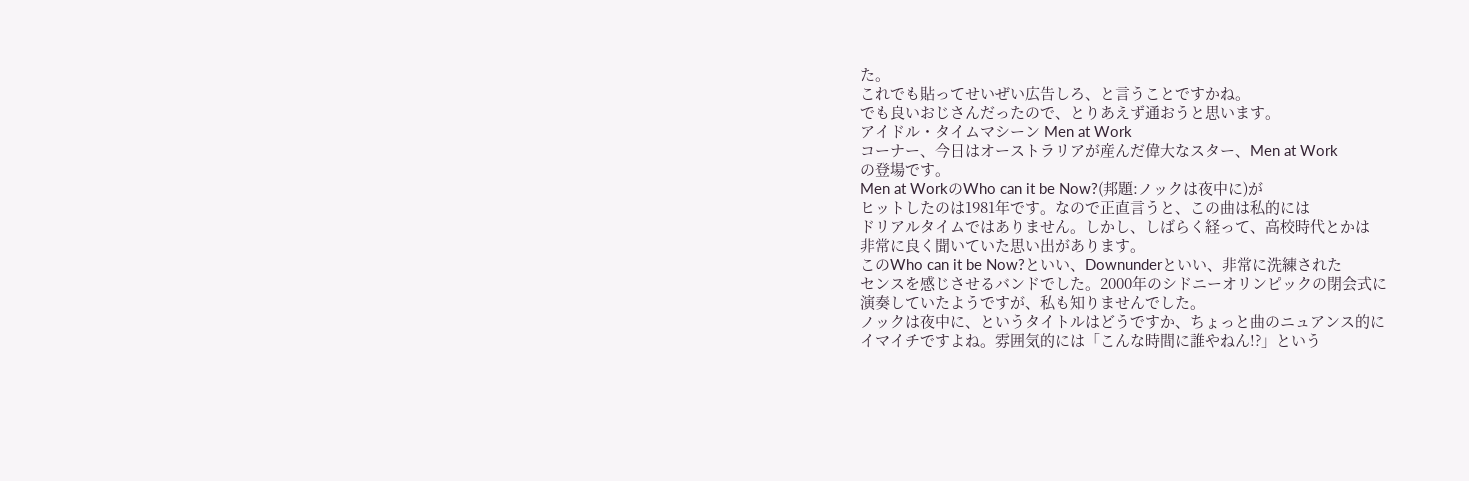た。
これでも貼ってせいぜい広告しろ、と言うことですかね。
でも良いおじさんだったので、とりあえず通おうと思います。
アイドル・タイムマシーン Men at Work
コーナー、今日はオーストラリアが産んだ偉大なスター、Men at Work
の登場です。
Men at WorkのWho can it be Now?(邦題:ノックは夜中に)が
ヒットしたのは1981年です。なので正直言うと、この曲は私的には
ドリアルタイムではありません。しかし、しばらく経って、高校時代とかは
非常に良く聞いていた思い出があります。
このWho can it be Now?といい、Downunderといい、非常に洗練された
センスを感じさせるバンドでした。2000年のシドニーオリンピックの閉会式に
演奏していたようですが、私も知りませんでした。
ノックは夜中に、というタイトルはどうですか、ちょっと曲のニュアンス的に
イマイチですよね。雰囲気的には「こんな時間に誰やねん!?」という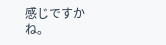感じですかね。